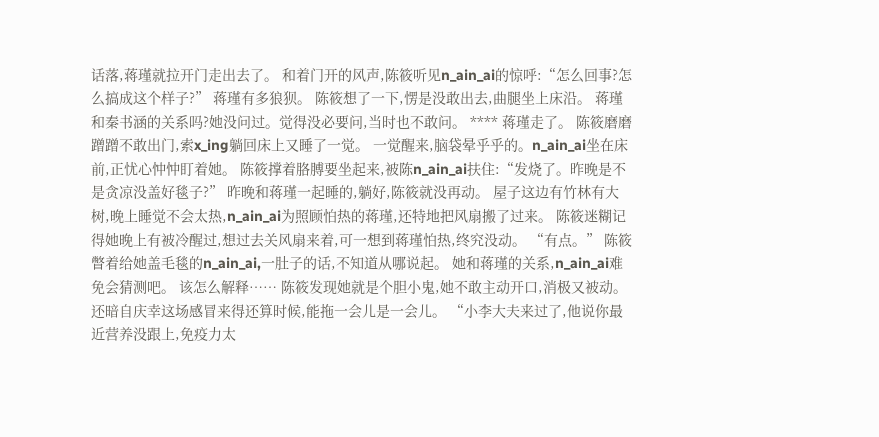话落,蒋瑾就拉开门走出去了。 和着门开的风声,陈筱听见n_ain_ai的惊呼:“怎么回事?怎么搞成这个样子?” 蒋瑾有多狼狈。 陈筱想了一下,愣是没敢出去,曲腿坐上床沿。 蒋瑾和秦书涵的关系吗?她没问过。觉得没必要问,当时也不敢问。 **** 蒋瑾走了。 陈筱磨磨蹭蹭不敢出门,索x_ing躺回床上又睡了一觉。 一觉醒来,脑袋晕乎乎的。n_ain_ai坐在床前,正忧心忡忡盯着她。 陈筱撑着胳膊要坐起来,被陈n_ain_ai扶住:“发烧了。昨晚是不是贪凉没盖好毯子?” 昨晚和蒋瑾一起睡的,躺好,陈筱就没再动。 屋子这边有竹林有大树,晚上睡觉不会太热,n_ain_ai为照顾怕热的蒋瑾,还特地把风扇搬了过来。 陈筱迷糊记得她晚上有被冷醒过,想过去关风扇来着,可一想到蒋瑾怕热,终究没动。 “有点。” 陈筱瞥着给她盖毛毯的n_ain_ai,一肚子的话,不知道从哪说起。 她和蒋瑾的关系,n_ain_ai难免会猜测吧。 该怎么解释…… 陈筱发现她就是个胆小鬼,她不敢主动开口,消极又被动。还暗自庆幸这场感冒来得还算时候,能拖一会儿是一会儿。 “小李大夫来过了,他说你最近营养没跟上,免疫力太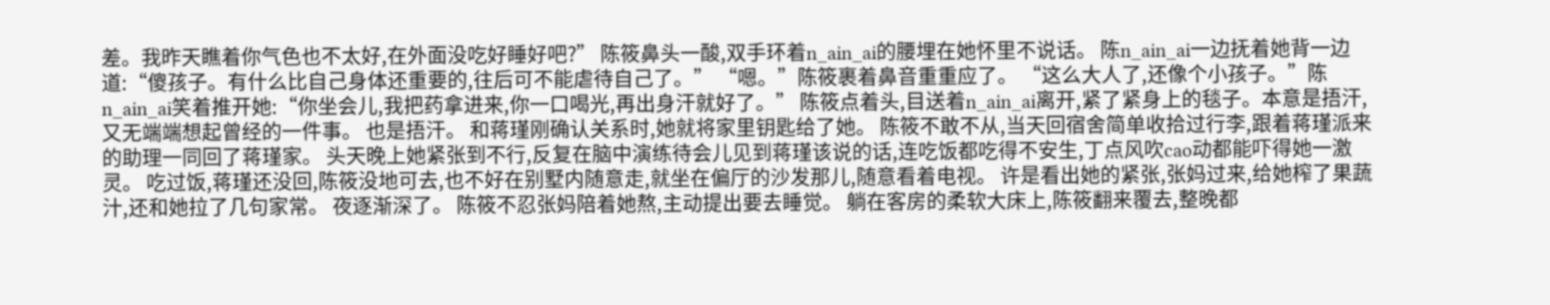差。我昨天瞧着你气色也不太好,在外面没吃好睡好吧?” 陈筱鼻头一酸,双手环着n_ain_ai的腰埋在她怀里不说话。 陈n_ain_ai一边抚着她背一边道:“傻孩子。有什么比自己身体还重要的,往后可不能虐待自己了。” “嗯。”陈筱裹着鼻音重重应了。 “这么大人了,还像个小孩子。”陈n_ain_ai笑着推开她:“你坐会儿,我把药拿进来,你一口喝光,再出身汗就好了。” 陈筱点着头,目送着n_ain_ai离开,紧了紧身上的毯子。本意是捂汗,又无端端想起曾经的一件事。 也是捂汗。 和蒋瑾刚确认关系时,她就将家里钥匙给了她。 陈筱不敢不从,当天回宿舍简单收拾过行李,跟着蒋瑾派来的助理一同回了蒋瑾家。 头天晚上她紧张到不行,反复在脑中演练待会儿见到蒋瑾该说的话,连吃饭都吃得不安生,丁点风吹cao动都能吓得她一激灵。 吃过饭,蒋瑾还没回,陈筱没地可去,也不好在别墅内随意走,就坐在偏厅的沙发那儿,随意看着电视。 许是看出她的紧张,张妈过来,给她榨了果蔬汁,还和她拉了几句家常。 夜逐渐深了。 陈筱不忍张妈陪着她熬,主动提出要去睡觉。 躺在客房的柔软大床上,陈筱翻来覆去,整晚都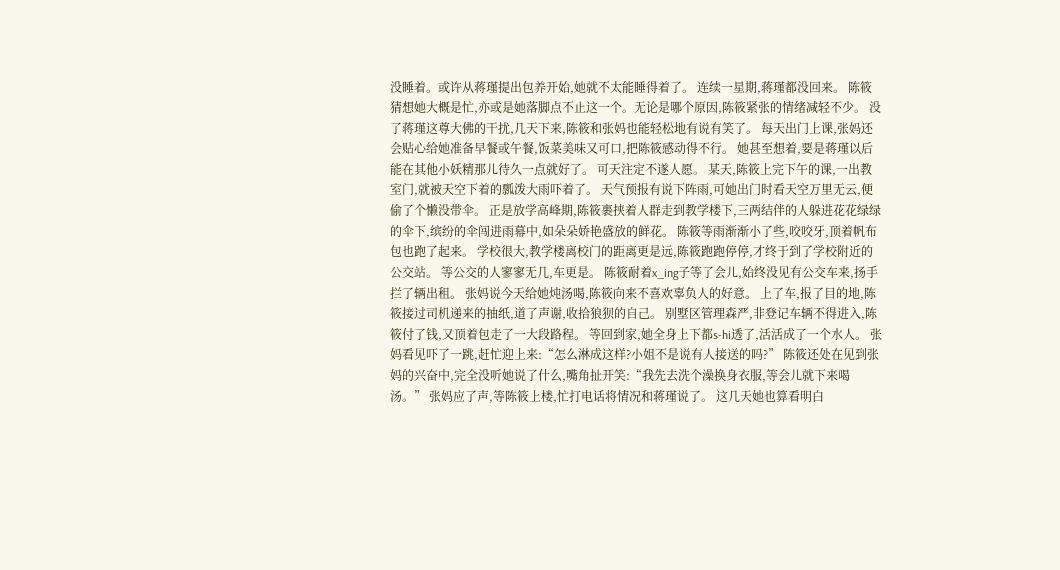没睡着。或许从蒋瑾提出包养开始,她就不太能睡得着了。 连续一星期,蒋瑾都没回来。 陈筱猜想她大概是忙,亦或是她落脚点不止这一个。无论是哪个原因,陈筱紧张的情绪减轻不少。 没了蒋瑾这尊大佛的干扰,几天下来,陈筱和张妈也能轻松地有说有笑了。 每天出门上课,张妈还会贴心给她准备早餐或午餐,饭菜美味又可口,把陈筱感动得不行。 她甚至想着,要是蒋瑾以后能在其他小妖精那儿待久一点就好了。 可天注定不遂人愿。 某天,陈筱上完下午的课,一出教室门,就被天空下着的瓢泼大雨吓着了。 天气预报有说下阵雨,可她出门时看天空万里无云,便偷了个懒没带伞。 正是放学高峰期,陈筱裹挟着人群走到教学楼下,三两结伴的人躲进花花绿绿的伞下,缤纷的伞闯进雨幕中,如朵朵娇艳盛放的鲜花。 陈筱等雨渐渐小了些,咬咬牙,顶着帆布包也跑了起来。 学校很大,教学楼离校门的距离更是远,陈筱跑跑停停,才终于到了学校附近的公交站。 等公交的人寥寥无几,车更是。 陈筱耐着x_ing子等了会儿,始终没见有公交车来,扬手拦了辆出租。 张妈说今天给她炖汤喝,陈筱向来不喜欢辜负人的好意。 上了车,报了目的地,陈筱接过司机递来的抽纸,道了声谢,收拾狼狈的自己。 别墅区管理森严,非登记车辆不得进入,陈筱付了钱,又顶着包走了一大段路程。 等回到家,她全身上下都s-hi透了,活活成了一个水人。 张妈看见吓了一跳,赶忙迎上来:“怎么淋成这样?小姐不是说有人接送的吗?” 陈筱还处在见到张妈的兴奋中,完全没听她说了什么,嘴角扯开笑:“我先去洗个澡换身衣服,等会儿就下来喝汤。” 张妈应了声,等陈筱上楼,忙打电话将情况和蒋瑾说了。 这几天她也算看明白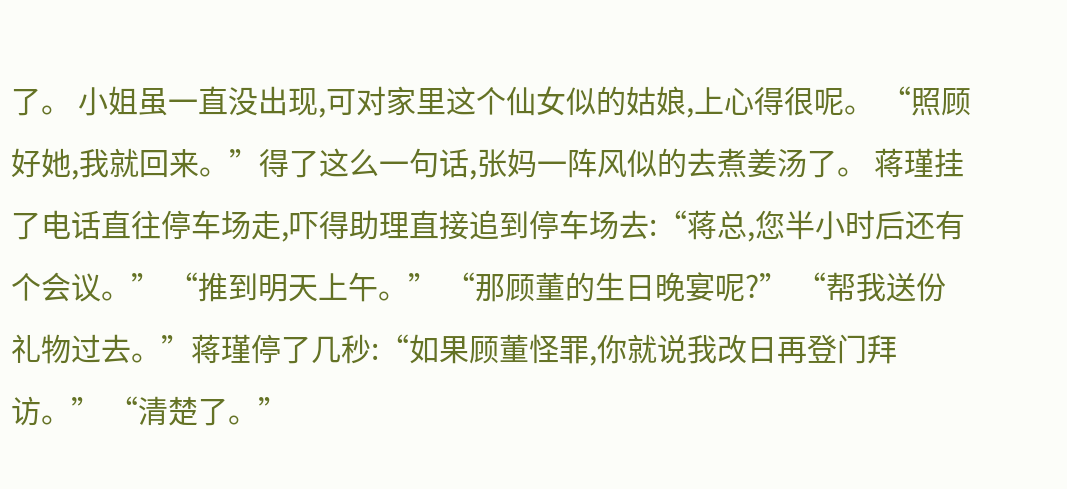了。 小姐虽一直没出现,可对家里这个仙女似的姑娘,上心得很呢。 “照顾好她,我就回来。”得了这么一句话,张妈一阵风似的去煮姜汤了。 蒋瑾挂了电话直往停车场走,吓得助理直接追到停车场去:“蒋总,您半小时后还有个会议。” “推到明天上午。” “那顾董的生日晚宴呢?” “帮我送份礼物过去。”蒋瑾停了几秒:“如果顾董怪罪,你就说我改日再登门拜访。” “清楚了。”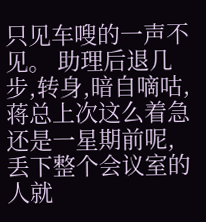只见车嗖的一声不见。 助理后退几步,转身,暗自嘀咕,蒋总上次这么着急还是一星期前呢,丢下整个会议室的人就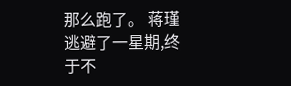那么跑了。 蒋瑾逃避了一星期,终于不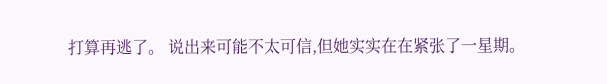打算再逃了。 说出来可能不太可信,但她实实在在紧张了一星期。